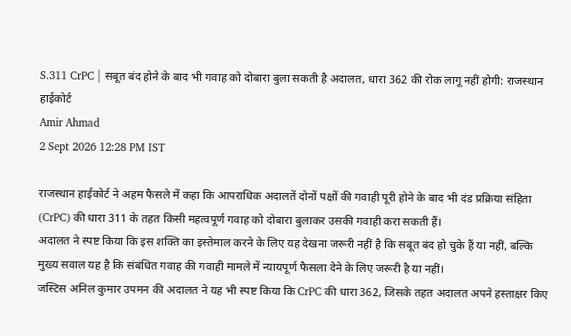S.311 CrPC | सबूत बंद होने के बाद भी गवाह को दोबारा बुला सकती है अदालत, धारा 362 की रोक लागू नहीं होगी: राजस्थान हाईकोर्ट
Amir Ahmad
2 Sept 2026 12:28 PM IST

राजस्थान हाईकोर्ट ने अहम फैसले में कहा कि आपराधिक अदालतें दोनों पक्षों की गवाही पूरी होने के बाद भी दंड प्रक्रिया संहिता (CrPC) की धारा 311 के तहत किसी महत्वपूर्ण गवाह को दोबारा बुलाकर उसकी गवाही करा सकती हैं।
अदालत ने स्पष्ट किया कि इस शक्ति का इस्तेमाल करने के लिए यह देखना जरूरी नहीं है कि सबूत बंद हो चुके हैं या नहीं, बल्कि मुख्य सवाल यह है कि संबंधित गवाह की गवाही मामले में न्यायपूर्ण फैसला देने के लिए जरूरी है या नहीं।
जस्टिस अनिल कुमार उपमन की अदालत ने यह भी स्पष्ट किया कि CrPC की धारा 362, जिसके तहत अदालत अपने हस्ताक्षर किए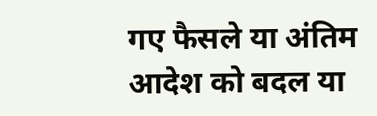गए फैसले या अंतिम आदेश को बदल या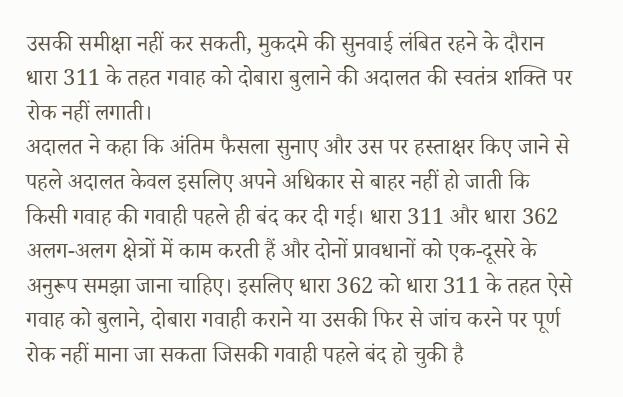उसकी समीक्षा नहीं कर सकती, मुकदमे की सुनवाई लंबित रहने के दौरान धारा 311 के तहत गवाह को दोबारा बुलाने की अदालत की स्वतंत्र शक्ति पर रोक नहीं लगाती।
अदालत ने कहा कि अंतिम फैसला सुनाए और उस पर हस्ताक्षर किए जाने से पहले अदालत केवल इसलिए अपने अधिकार से बाहर नहीं हो जाती कि किसी गवाह की गवाही पहले ही बंद कर दी गई। धारा 311 और धारा 362 अलग-अलग क्षेत्रों में काम करती हैं और दोनों प्रावधानों को एक-दूसरे के अनुरूप समझा जाना चाहिए। इसलिए धारा 362 को धारा 311 के तहत ऐसे गवाह को बुलाने, दोबारा गवाही कराने या उसकी फिर से जांच करने पर पूर्ण रोक नहीं माना जा सकता जिसकी गवाही पहले बंद हो चुकी है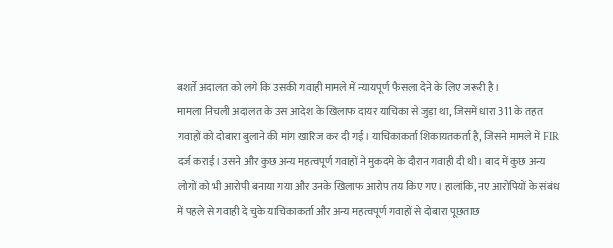बशर्ते अदालत को लगे कि उसकी गवाही मामले में न्यायपूर्ण फैसला देने के लिए जरूरी है।
मामला निचली अदालत के उस आदेश के खिलाफ दायर याचिका से जुड़ा था, जिसमें धारा 311 के तहत गवाहों को दोबारा बुलाने की मांग खारिज कर दी गई। याचिकाकर्ता शिकायतकर्ता है, जिसने मामले में FIR दर्ज कराई। उसने और कुछ अन्य महत्वपूर्ण गवाहों ने मुकदमे के दौरान गवाही दी थी। बाद में कुछ अन्य लोगों को भी आरोपी बनाया गया और उनके खिलाफ आरोप तय किए गए। हालांकि, नए आरोपियों के संबंध में पहले से गवाही दे चुके याचिकाकर्ता और अन्य महत्वपूर्ण गवाहों से दोबारा पूछताछ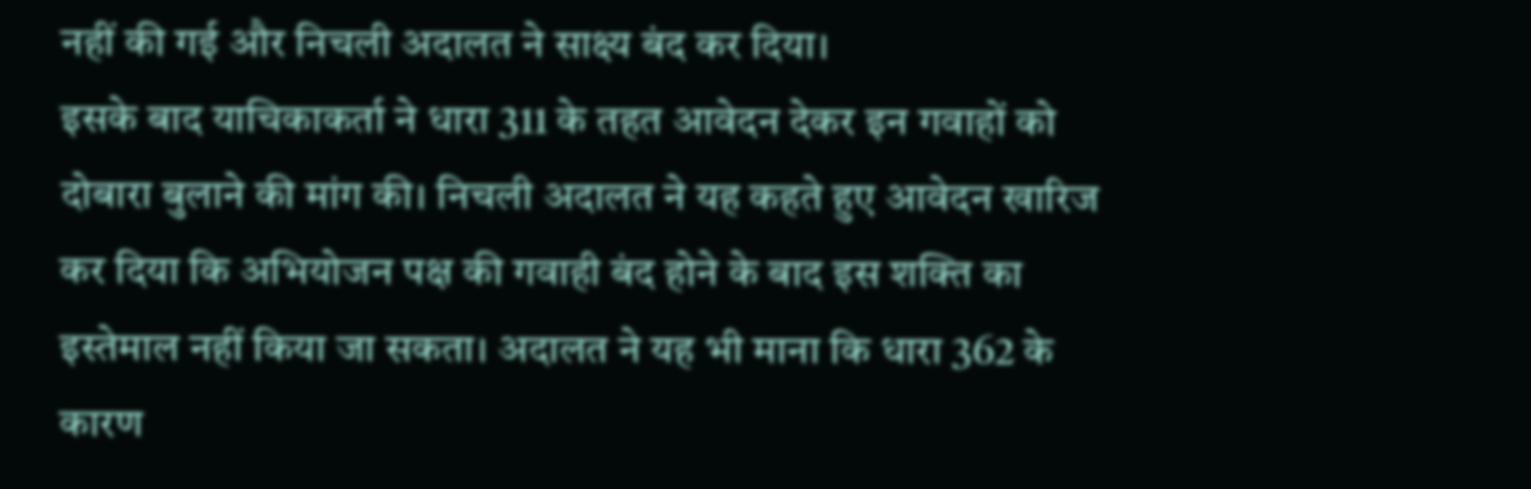नहीं की गई और निचली अदालत ने साक्ष्य बंद कर दिया।
इसके बाद याचिकाकर्ता ने धारा 311 के तहत आवेदन देकर इन गवाहों को दोबारा बुलाने की मांग की। निचली अदालत ने यह कहते हुए आवेदन खारिज कर दिया कि अभियोजन पक्ष की गवाही बंद होने के बाद इस शक्ति का इस्तेमाल नहीं किया जा सकता। अदालत ने यह भी माना कि धारा 362 के कारण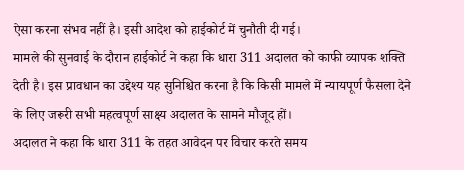ऐसा करना संभव नहीं है। इसी आदेश को हाईकोर्ट में चुनौती दी गई।
मामले की सुनवाई के दौरान हाईकोर्ट ने कहा कि धारा 311 अदालत को काफी व्यापक शक्ति देती है। इस प्रावधान का उद्देश्य यह सुनिश्चित करना है कि किसी मामले में न्यायपूर्ण फैसला देने के लिए जरूरी सभी महत्वपूर्ण साक्ष्य अदालत के सामने मौजूद हों।
अदालत ने कहा कि धारा 311 के तहत आवेदन पर विचार करते समय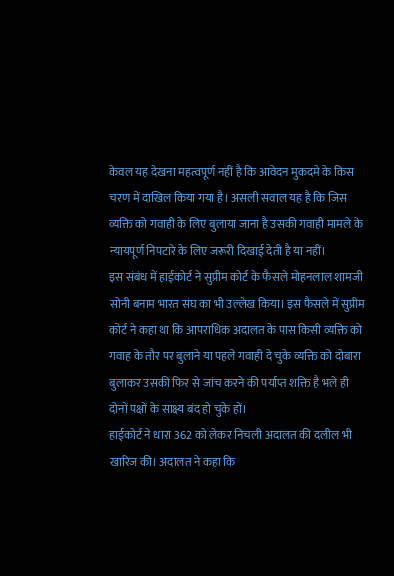केवल यह देखना महत्वपूर्ण नहीं है कि आवेदन मुकदमे के किस चरण में दाखिल किया गया है। असली सवाल यह है कि जिस व्यक्ति को गवाही के लिए बुलाया जाना है उसकी गवाही मामले के न्यायपूर्ण निपटारे के लिए जरूरी दिखाई देती है या नहीं।
इस संबंध में हाईकोर्ट ने सुप्रीम कोर्ट के फैसले मोहनलाल शामजी सोनी बनाम भारत संघ का भी उल्लेख किया। इस फैसले में सुप्रीम कोर्ट ने कहा था कि आपराधिक अदालत के पास किसी व्यक्ति को गवाह के तौर पर बुलाने या पहले गवाही दे चुके व्यक्ति को दोबारा बुलाकर उसकी फिर से जांच करने की पर्याप्त शक्ति है भले ही दोनों पक्षों के साक्ष्य बंद हो चुके हों।
हाईकोर्ट ने धारा 362 को लेकर निचली अदालत की दलील भी खारिज की। अदालत ने कहा कि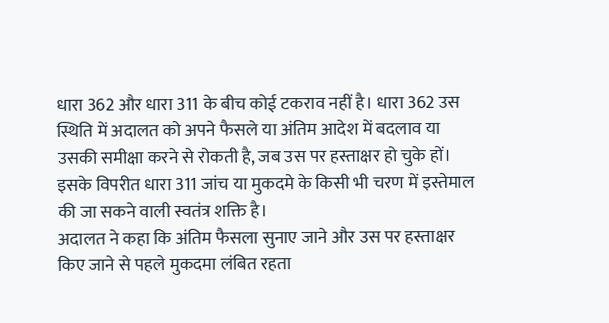धारा 362 और धारा 311 के बीच कोई टकराव नहीं है। धारा 362 उस स्थिति में अदालत को अपने फैसले या अंतिम आदेश में बदलाव या उसकी समीक्षा करने से रोकती है, जब उस पर हस्ताक्षर हो चुके हों। इसके विपरीत धारा 311 जांच या मुकदमे के किसी भी चरण में इस्तेमाल की जा सकने वाली स्वतंत्र शक्ति है।
अदालत ने कहा कि अंतिम फैसला सुनाए जाने और उस पर हस्ताक्षर किए जाने से पहले मुकदमा लंबित रहता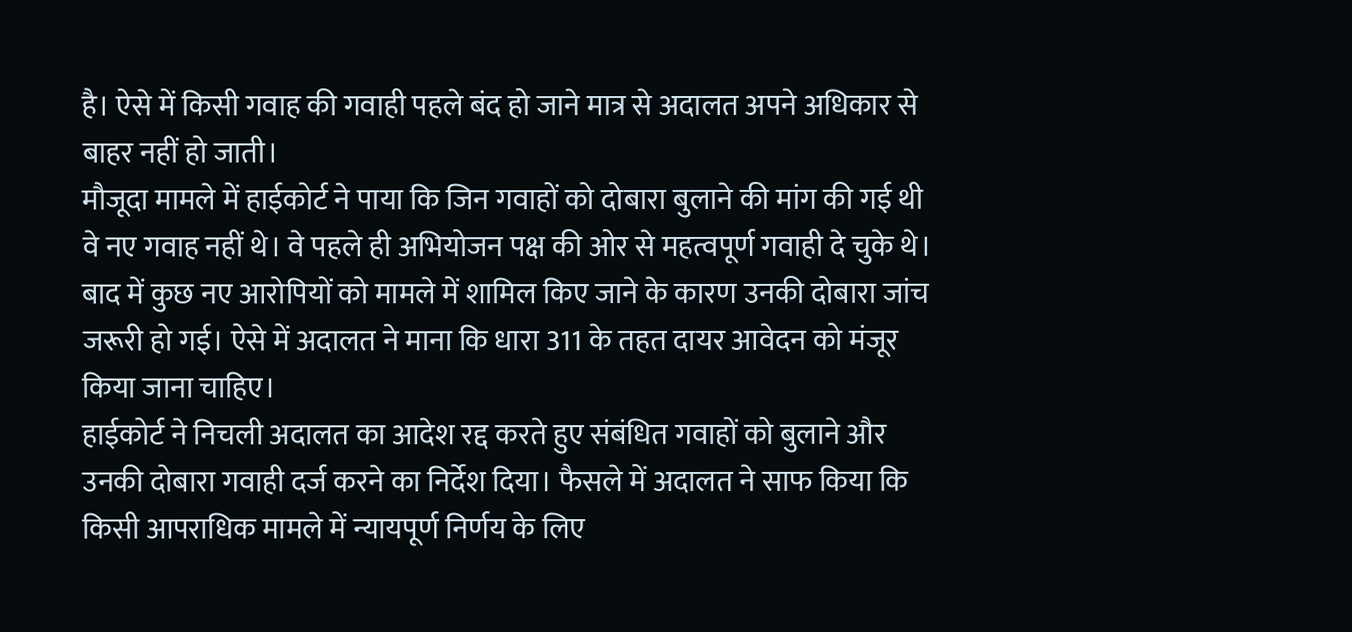है। ऐसे में किसी गवाह की गवाही पहले बंद हो जाने मात्र से अदालत अपने अधिकार से बाहर नहीं हो जाती।
मौजूदा मामले में हाईकोर्ट ने पाया कि जिन गवाहों को दोबारा बुलाने की मांग की गई थी वे नए गवाह नहीं थे। वे पहले ही अभियोजन पक्ष की ओर से महत्वपूर्ण गवाही दे चुके थे। बाद में कुछ नए आरोपियों को मामले में शामिल किए जाने के कारण उनकी दोबारा जांच जरूरी हो गई। ऐसे में अदालत ने माना कि धारा 311 के तहत दायर आवेदन को मंजूर किया जाना चाहिए।
हाईकोर्ट ने निचली अदालत का आदेश रद्द करते हुए संबंधित गवाहों को बुलाने और उनकी दोबारा गवाही दर्ज करने का निर्देश दिया। फैसले में अदालत ने साफ किया कि किसी आपराधिक मामले में न्यायपूर्ण निर्णय के लिए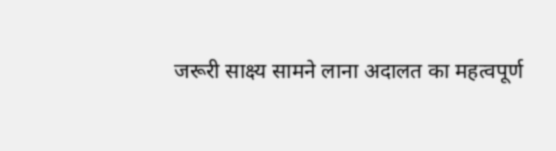जरूरी साक्ष्य सामने लाना अदालत का महत्वपूर्ण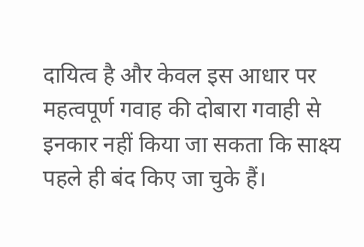दायित्व है और केवल इस आधार पर महत्वपूर्ण गवाह की दोबारा गवाही से इनकार नहीं किया जा सकता कि साक्ष्य पहले ही बंद किए जा चुके हैं।